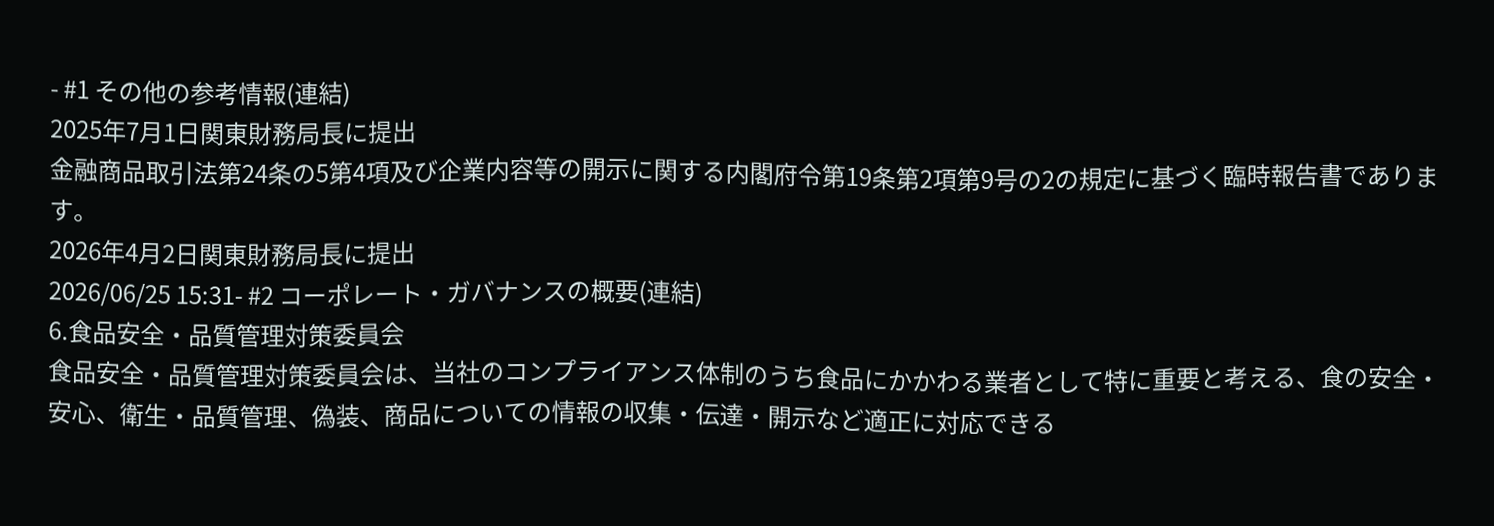- #1 その他の参考情報(連結)
2025年7月1日関東財務局長に提出
金融商品取引法第24条の5第4項及び企業内容等の開示に関する内閣府令第19条第2項第9号の2の規定に基づく臨時報告書であります。
2026年4月2日関東財務局長に提出
2026/06/25 15:31- #2 コーポレート・ガバナンスの概要(連結)
6.食品安全・品質管理対策委員会
食品安全・品質管理対策委員会は、当社のコンプライアンス体制のうち食品にかかわる業者として特に重要と考える、食の安全・安心、衛生・品質管理、偽装、商品についての情報の収集・伝達・開示など適正に対応できる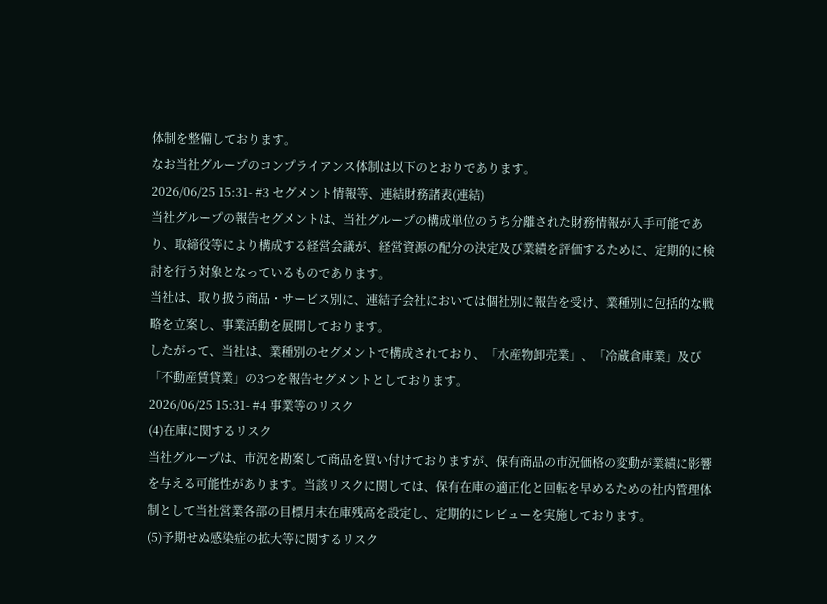体制を整備しております。
なお当社グループのコンプライアンス体制は以下のとおりであります。
2026/06/25 15:31- #3 セグメント情報等、連結財務諸表(連結)
当社グループの報告セグメントは、当社グループの構成単位のうち分離された財務情報が入手可能であり、取締役等により構成する経営会議が、経営資源の配分の決定及び業績を評価するために、定期的に検討を行う対象となっているものであります。
当社は、取り扱う商品・サービス別に、連結子会社においては個社別に報告を受け、業種別に包括的な戦略を立案し、事業活動を展開しております。
したがって、当社は、業種別のセグメントで構成されており、「水産物卸売業」、「冷蔵倉庫業」及び「不動産賃貸業」の3つを報告セグメントとしております。
2026/06/25 15:31- #4 事業等のリスク
(4)在庫に関するリスク
当社グループは、市況を勘案して商品を買い付けておりますが、保有商品の市況価格の変動が業績に影響を与える可能性があります。当該リスクに関しては、保有在庫の適正化と回転を早めるための社内管理体制として当社営業各部の目標月末在庫残高を設定し、定期的にレビューを実施しております。
(5)予期せぬ感染症の拡大等に関するリスク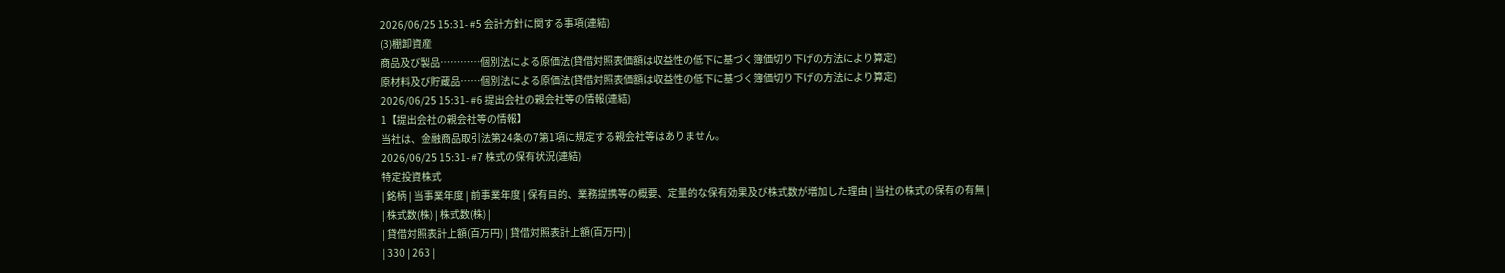2026/06/25 15:31- #5 会計方針に関する事項(連結)
(3)棚卸資産
商品及び製品…………個別法による原価法(貸借対照表価額は収益性の低下に基づく簿価切り下げの方法により算定)
原材料及び貯蔵品……個別法による原価法(貸借対照表価額は収益性の低下に基づく簿価切り下げの方法により算定)
2026/06/25 15:31- #6 提出会社の親会社等の情報(連結)
1【提出会社の親会社等の情報】
当社は、金融商品取引法第24条の7第1項に規定する親会社等はありません。
2026/06/25 15:31- #7 株式の保有状況(連結)
特定投資株式
| 銘柄 | 当事業年度 | 前事業年度 | 保有目的、業務提携等の概要、定量的な保有効果及び株式数が増加した理由 | 当社の株式の保有の有無 |
| 株式数(株) | 株式数(株) |
| 貸借対照表計上額(百万円) | 貸借対照表計上額(百万円) |
| 330 | 263 |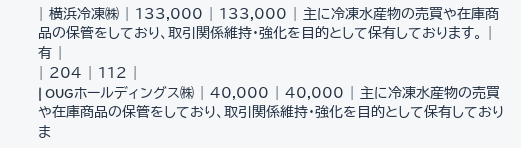| 横浜冷凍㈱ | 133,000 | 133,000 | 主に冷凍水産物の売買や在庫商品の保管をしており、取引関係維持・強化を目的として保有しております。 | 有 |
| 204 | 112 |
| OUGホールディングス㈱ | 40,000 | 40,000 | 主に冷凍水産物の売買や在庫商品の保管をしており、取引関係維持・強化を目的として保有しておりま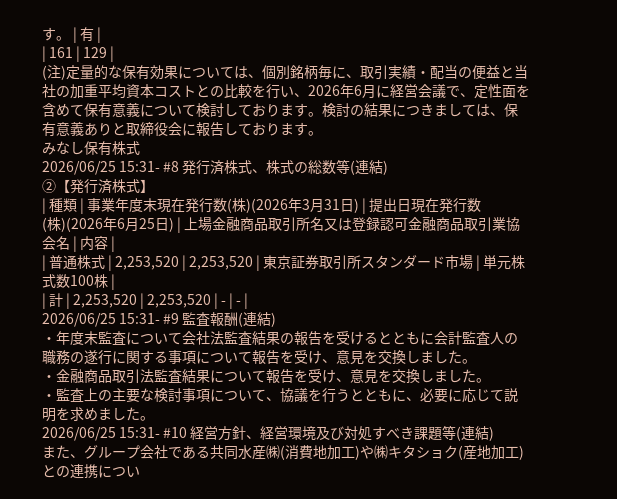す。 | 有 |
| 161 | 129 |
(注)定量的な保有効果については、個別銘柄毎に、取引実績・配当の便益と当社の加重平均資本コストとの比較を行い、2026年6月に経営会議で、定性面を含めて保有意義について検討しております。検討の結果につきましては、保有意義ありと取締役会に報告しております。
みなし保有株式
2026/06/25 15:31- #8 発行済株式、株式の総数等(連結)
②【発行済株式】
| 種類 | 事業年度末現在発行数(株)(2026年3月31日) | 提出日現在発行数(株)(2026年6月25日) | 上場金融商品取引所名又は登録認可金融商品取引業協会名 | 内容 |
| 普通株式 | 2,253,520 | 2,253,520 | 東京証券取引所スタンダード市場 | 単元株式数100株 |
| 計 | 2,253,520 | 2,253,520 | - | - |
2026/06/25 15:31- #9 監査報酬(連結)
・年度末監査について会社法監査結果の報告を受けるとともに会計監査人の職務の遂行に関する事項について報告を受け、意見を交換しました。
・金融商品取引法監査結果について報告を受け、意見を交換しました。
・監査上の主要な検討事項について、協議を行うとともに、必要に応じて説明を求めました。
2026/06/25 15:31- #10 経営方針、経営環境及び対処すべき課題等(連結)
また、グループ会社である共同水産㈱(消費地加工)や㈱キタショク(産地加工)との連携につい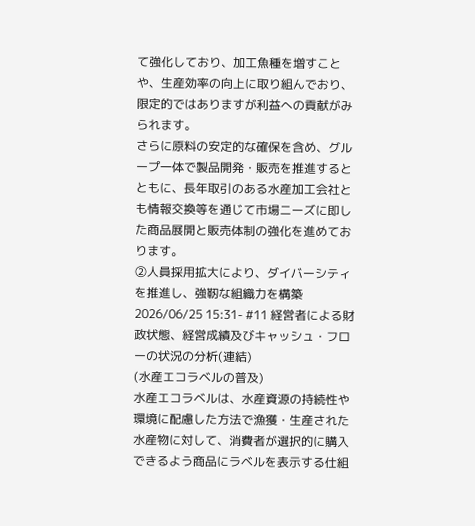て強化しており、加工魚種を増すことや、生産効率の向上に取り組んでおり、限定的ではありますが利益への貢献がみられます。
さらに原料の安定的な確保を含め、グループ一体で製品開発・販売を推進するとともに、長年取引のある水産加工会社とも情報交換等を通じて市場ニーズに即した商品展開と販売体制の強化を進めております。
②人員採用拡大により、ダイバーシティを推進し、強靭な組織力を構築
2026/06/25 15:31- #11 経営者による財政状態、経営成績及びキャッシュ・フローの状況の分析(連結)
(水産エコラベルの普及)
水産エコラベルは、水産資源の持続性や環境に配慮した方法で漁獲・生産された水産物に対して、消費者が選択的に購入できるよう商品にラベルを表示する仕組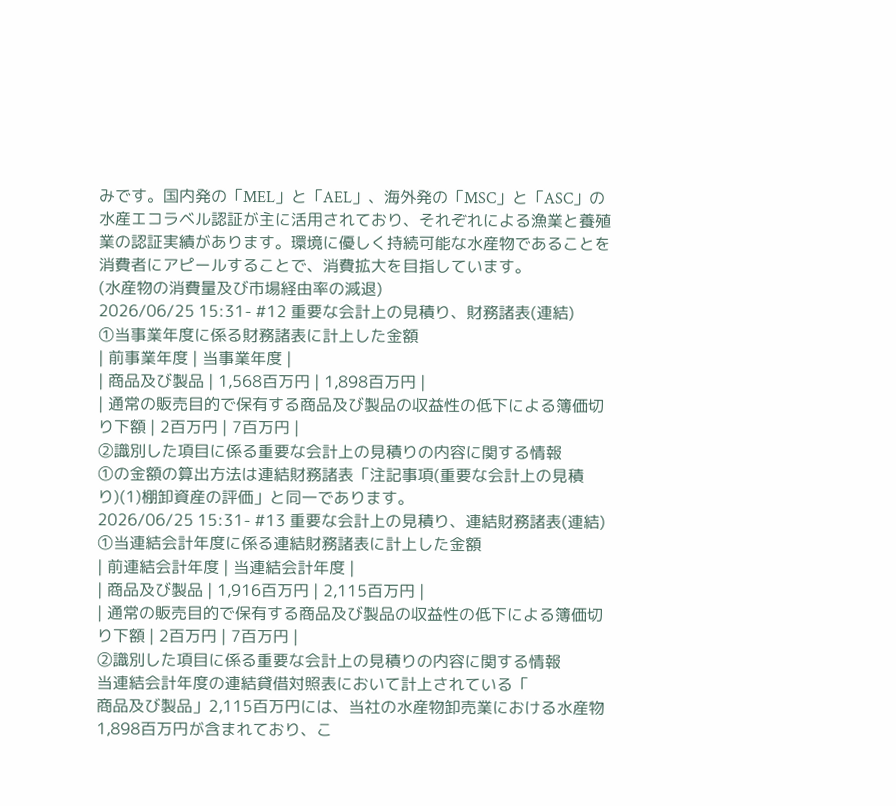みです。国内発の「MEL」と「AEL」、海外発の「MSC」と「ASC」の水産エコラベル認証が主に活用されており、それぞれによる漁業と養殖業の認証実績があります。環境に優しく持続可能な水産物であることを消費者にアピールすることで、消費拡大を目指しています。
(水産物の消費量及び市場経由率の減退)
2026/06/25 15:31- #12 重要な会計上の見積り、財務諸表(連結)
①当事業年度に係る財務諸表に計上した金額
| 前事業年度 | 当事業年度 |
| 商品及び製品 | 1,568百万円 | 1,898百万円 |
| 通常の販売目的で保有する商品及び製品の収益性の低下による簿価切り下額 | 2百万円 | 7百万円 |
②識別した項目に係る重要な会計上の見積りの内容に関する情報
①の金額の算出方法は連結財務諸表「注記事項(重要な会計上の見積り)(1)棚卸資産の評価」と同一であります。
2026/06/25 15:31- #13 重要な会計上の見積り、連結財務諸表(連結)
①当連結会計年度に係る連結財務諸表に計上した金額
| 前連結会計年度 | 当連結会計年度 |
| 商品及び製品 | 1,916百万円 | 2,115百万円 |
| 通常の販売目的で保有する商品及び製品の収益性の低下による簿価切り下額 | 2百万円 | 7百万円 |
②識別した項目に係る重要な会計上の見積りの内容に関する情報
当連結会計年度の連結貸借対照表において計上されている「
商品及び製品」2,115百万円には、当社の水産物卸売業における水産物1,898百万円が含まれており、こ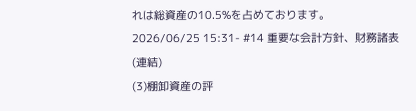れは総資産の10.5%を占めております。
2026/06/25 15:31- #14 重要な会計方針、財務諸表(連結)
(3)棚卸資産の評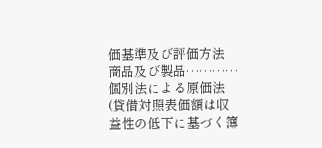価基準及び評価方法
商品及び製品…………個別法による原価法(貸借対照表価額は収益性の低下に基づく簿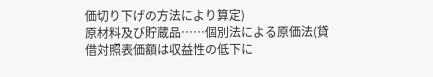価切り下げの方法により算定)
原材料及び貯蔵品……個別法による原価法(貸借対照表価額は収益性の低下に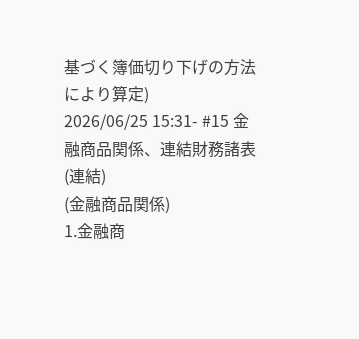基づく簿価切り下げの方法により算定)
2026/06/25 15:31- #15 金融商品関係、連結財務諸表(連結)
(金融商品関係)
1.金融商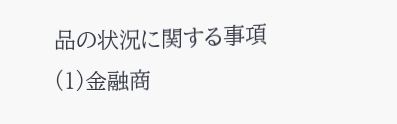品の状況に関する事項
(1)金融商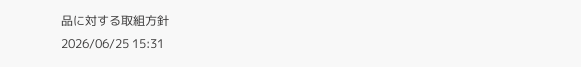品に対する取組方針
2026/06/25 15:31